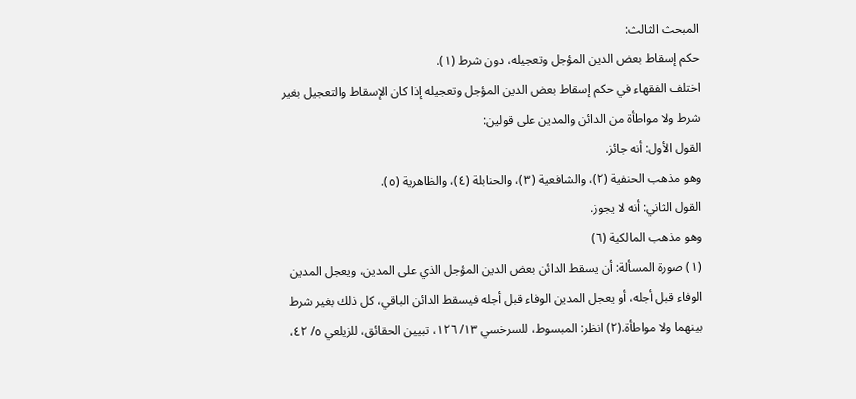المبحث الثالث:
حكم إسقاط بعض الدين المؤجل وتعجيله، دون شرط (١).
اختلف الفقهاء في حكم إسقاط بعض الدين المؤجل وتعجيله إذا كان الإسقاط والتعجيل بغير شرط ولا مواطأة من الدائن والمدين على قولين:
القول الأول: أنه جائز.
وهو مذهب الحنفية (٢)، والشافعية (٣)، والحنابلة (٤)، والظاهرية (٥).
القول الثاني: أنه لا يجوز.
وهو مذهب المالكية (٦)
(١) صورة المسألة: أن يسقط الدائن بعض الدين المؤجل الذي على المدين، ويعجل المدين الوفاء قبل أجله، أو يعجل المدين الوفاء قبل أجله فيسقط الدائن الباقي، كل ذلك بغير شرط بينهما ولا مواطأة.(٢) انظر: المبسوط، للسرخسي ١٣/ ١٢٦، تبيين الحقائق، للزيلعي ٥/ ٤٢،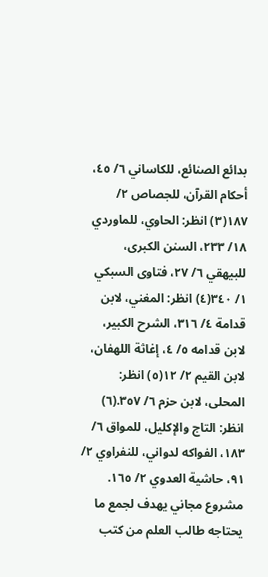بدائع الصنائع، للكاساني ٦/ ٤٥، أحكام القرآن، للجصاص ٢/ ١٨٧(٣) انظر: الحاوي، للماوردي ١٨/ ٢٣٣، السنن الكبرى، للبيهقي ٦/ ٢٧، فتاوى السبكي ١/ ٣٤٠(٤) انظر: المغني، لابن قدامة ٤/ ٣١٦، الشرح الكبير، لابن قدامه ٥/ ٤، إغاثة اللهفان، لابن القيم ٢/ ١٢(٥) انظر: المحلى، لابن حزم ٦/ ٣٥٧.(٦) انظر: التاج والإكليل، للمواق ٦/ ١٨٣، الفواكه لدواني، للنفراوي ٢/ ٩١، حاشية العدوي ٢/ ١٦٥.
مشروع مجاني يهدف لجمع ما يحتاجه طالب العلم من كتب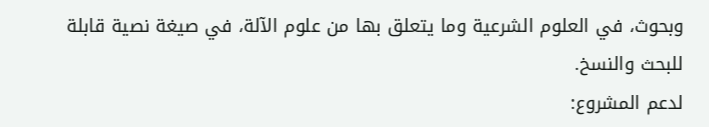وبحوث، في العلوم الشرعية وما يتعلق بها من علوم الآلة، في صيغة نصية قابلة للبحث والنسخ.
لدعم المشروع: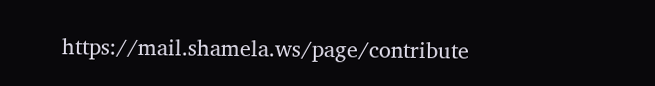https://mail.shamela.ws/page/contribute